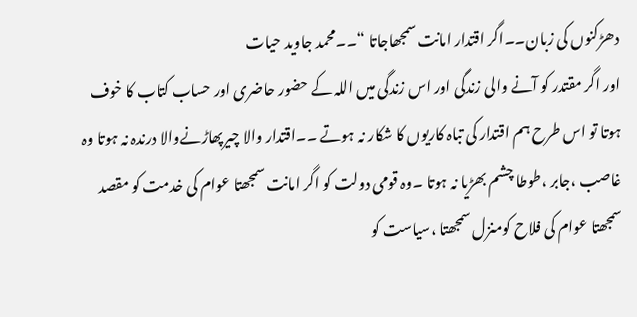دھڑکنوں کی زبان۔۔اگر اقتدار امانت سمجھاجاتا “۔۔محمد جاوید حیات
اور اگر مقتدر کو آنے والی زندگی اور اس زندگی میں اللہ کے حضور حاضری اور حساب کتاب کا خوف ہوتا تو اس طرح ہم اقتدار کی تباہ کاریوں کا شکار نہ ہوتے ۔۔اقتدار والا چیرپھاڑنےوالا درندہ نہ ہوتا وہ غاصب ،جابر ،طوطا چشم بھڑیا نہ ہوتا ۔وہ قومی دولت کو اگر امانت سمجھتا عوام کی خدمت کو مقصد سمجھتا عوام کی فلاح کومنزل سمجھتا ،سیاست کو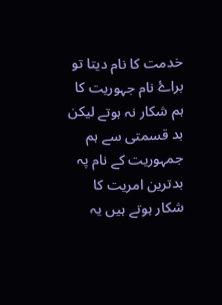خدمت کا نام دیتا تو براۓ نام جہوریت کا ہم شکار نہ ہوتے لیکن بد قسمتی سے ہم جمہوریت کے نام پہ بدترین امریت کا شکار ہوتے ہیں یہ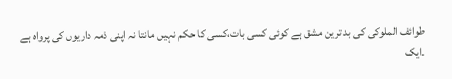طوائف الملوکی کی بد ترین مشق ہے کوئی کسی بات،کسی کا حکم نہیں مانتا نہ اپنی ذمہ داریوں کی پرواہ ہے ۔ایک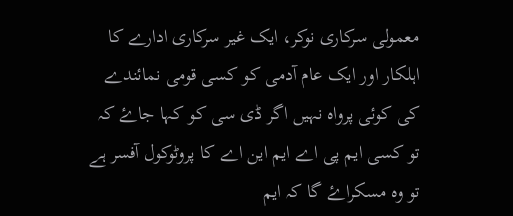معمولی سرکاری نوکر، ایک غیر سرکاری ادارے کا اہلکار اور ایک عام آدمی کو کسی قومی نمائندے کی کوئی پرواہ نہیں اگر ڈی سی کو کہا جاۓ کہ تو کسی ایم پی اے ایم این اے کا پروٹوکول آفسر ہے تو وہ مسکراۓ گا کہ ایم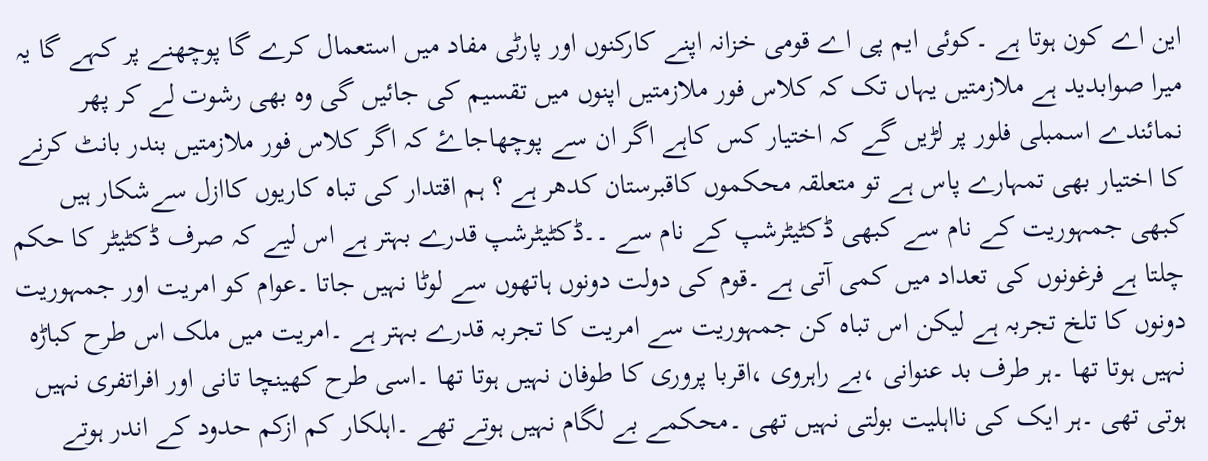این اے کون ہوتا ہے ۔کوئی ایم پی اے قومی خزانہ اپنے کارکنوں اور پارٹی مفاد میں استعمال کرے گا پوچھنے پر کہے گا یہ میرا صوابدید ہے ملازمتیں یہاں تک کہ کلاس فور ملازمتیں اپنوں میں تقسیم کی جائیں گی وہ بھی رشوت لے کر پھر نمائندے اسمبلی فلور پر لڑیں گے کہ اختیار کس کاہے اگر ان سے پوچھاجاۓ کہ اگر کلاس فور ملازمتیں بندر بانٹ کرنے کا اختیار بھی تمہارے پاس ہے تو متعلقہ محکموں کاقبرستان کدھر ہے ؟ ہم اقتدار کی تباہ کاریوں کاازل سےشکار ہیں کبھی جمہوریت کے نام سے کبھی ڈکٹیٹرشپ کے نام سے ۔۔ڈکٹیٹرشپ قدرے بہتر ہے اس لیے کہ صرف ڈکٹیٹر کا حکم چلتا ہے فرغونوں کی تعداد میں کمی آتی ہے ۔قوم کی دولت دونوں ہاتھوں سے لوٹا نہیں جاتا ۔عوام کو امریت اور جمہوریت دونوں کا تلخ تجربہ ہے لیکن اس تباہ کن جمہوریت سے امریت کا تجربہ قدرے بہتر ہے ۔امریت میں ملک اس طرح کباڑہ نہیں ہوتا تھا ۔ہر طرف بد عنوانی ،بے راہروی ،اقربا پروری کا طوفان نہیں ہوتا تھا ۔اسی طرح کھینچا تانی اور افراتفری نہیں ہوتی تھی ۔ہر ایک کی نااہلیت بولتی نہیں تھی ۔محکمے بے لگام نہیں ہوتے تھے ۔اہلکار کم ازکم حدود کے اندر ہوتے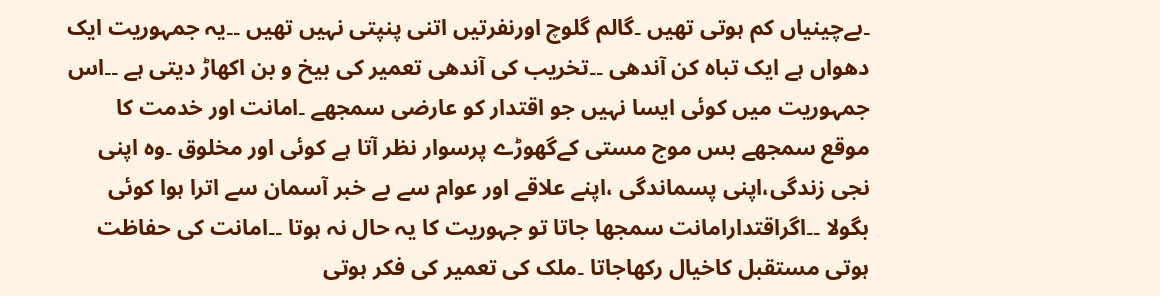۔بےچینیاں کم ہوتی تھیں ۔گالم گلوچ اورنفرتیں اتنی پنپتی نہیں تھیں ۔۔یہ جمہوریت ایک دھواں ہے ایک تباہ کن آندھی ۔۔تخریب کی آندھی تعمیر کی بیخ و بن اکھاڑ دیتی ہے ۔۔اس جمہوریت میں کوئی ایسا نہیں جو اقتدار کو عارضی سمجھے ۔امانت اور خدمت کا موقع سمجھے بس موج مستی کےگھوڑے پرسوار نظر آتا ہے کوئی اور مخلوق ۔وہ اپنی نجی زندگی،اپنی پسماندگی ،اپنے علاقے اور عوام سے بے خبر آسمان سے اترا ہوا کوئی بگولا ۔۔اگراقتدارامانت سمجھا جاتا تو جہوریت کا یہ حال نہ ہوتا ۔۔امانت کی حفاظت ہوتی مستقبل کاخیال رکھاجاتا ۔ملک کی تعمیر کی فکر ہوتی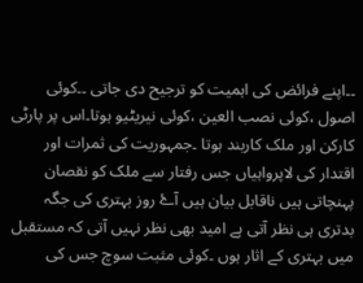۔۔اپنے فرائض کی اہمیت کو ترجیح دی جاتی ۔۔کوئی اصول ،کوئی نصب العین ،کوئی نیریٹیو ہوتا۔اس پر پارٹی کارکن اور ملک کاربند ہوتا ۔جمہوریت کی ثمرات اور اقتدار کی لاپرواہیاں جس رفتار سے ملک کو نقصان پہنچاتی ہیں ناقابل بیان ہیں آۓ روز بہتری کی جگہ بدتری ہی نظر آتی ہے امید بھی نظر نہیں آتی کہ مستقبل میں بہتری کے اثار ہوں ۔کوئی مثبت سوچ جس کی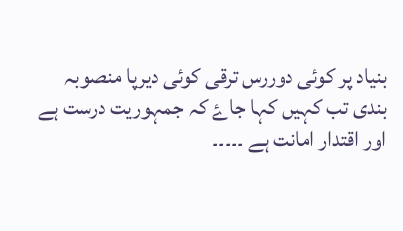بنیاد پر کوئی دوررس ترقی کوئی دیرپا منصوبہ بندی تب کہیں کہا جاۓ کہ جمہوریت درست ہے اور اقتدار امانت ہے ۔۔۔۔۔